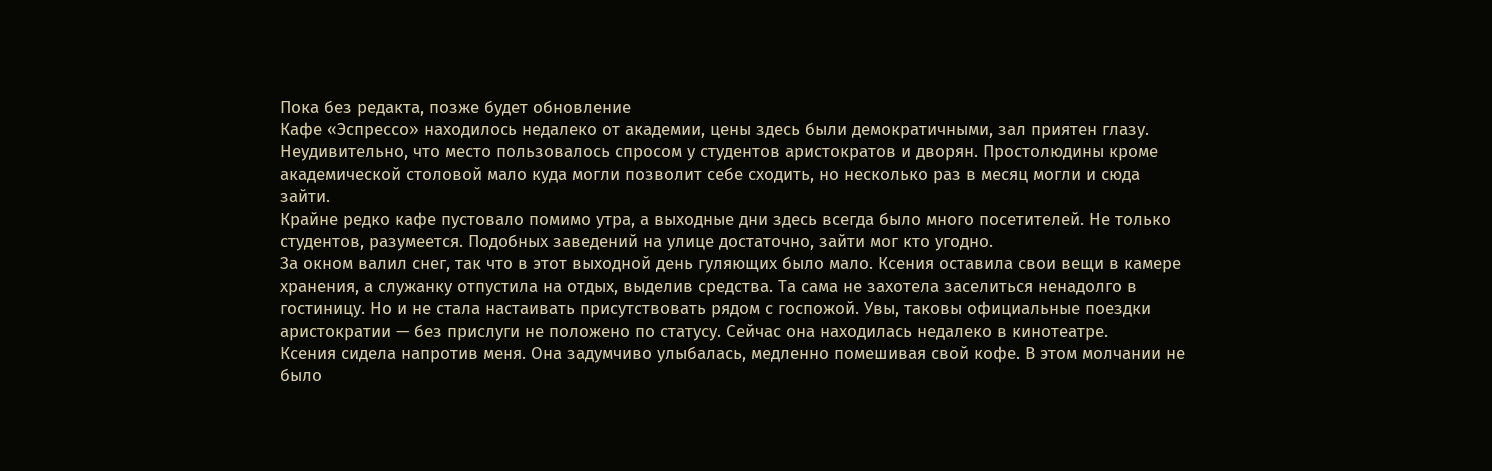Пока без редакта, позже будет обновление
Кафе «Эспрессо» находилось недалеко от академии, цены здесь были демократичными, зал приятен глазу. Неудивительно, что место пользовалось спросом у студентов аристократов и дворян. Простолюдины кроме академической столовой мало куда могли позволит себе сходить, но несколько раз в месяц могли и сюда зайти.
Крайне редко кафе пустовало помимо утра, а выходные дни здесь всегда было много посетителей. Не только студентов, разумеется. Подобных заведений на улице достаточно, зайти мог кто угодно.
За окном валил снег, так что в этот выходной день гуляющих было мало. Ксения оставила свои вещи в камере хранения, а служанку отпустила на отдых, выделив средства. Та сама не захотела заселиться ненадолго в гостиницу. Но и не стала настаивать присутствовать рядом с госпожой. Увы, таковы официальные поездки аристократии — без прислуги не положено по статусу. Сейчас она находилась недалеко в кинотеатре.
Ксения сидела напротив меня. Она задумчиво улыбалась, медленно помешивая свой кофе. В этом молчании не было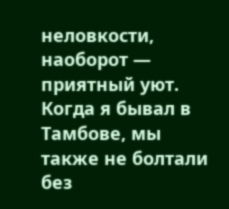неловкости, наоборот — приятный уют. Когда я бывал в Тамбове, мы также не болтали без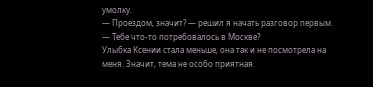умолку.
— Проездом, значит? — решил я начать разговор первым. — Тебе что-то потребовалось в Москве?
Улыбка Ксении стала меньше, она так и не посмотрела на меня. Значит, тема не особо приятная.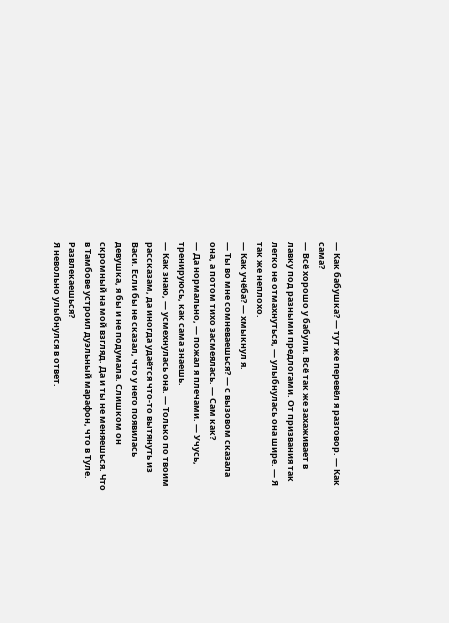— Как бабушка? — тут же перевёл я разговор. — Как сама?
— Всё хорошо у бабули. Всё так же захаживает в лавку под разными предлогами. От призвания так легко не отмахнуться, — улыбнулась она шире. — Я так же неплохо.
— Как учёба? — хмыкнул я.
— Ты во мне сомневаешься? — с вызовом сказала она, а потом тихо засмеялась. — Сам как?
— Да нормально, — пожал я плечами. — Учусь, тренируюсь, как сама знаешь.
— Как знаю, — усмехнулась она. — Только по твоим рассказам, да иногда удаётся что-то вытянуть из Васи. Если бы не сказал, что у него появилась девушка, я бы и не подумала. Слишком он скромный на мой взгляд. Да и ты не меняешься. Что в Тамбове устроил дуэльный марафон, что в Туле. Развлекаешься?
Я невольно улыбнулся в ответ.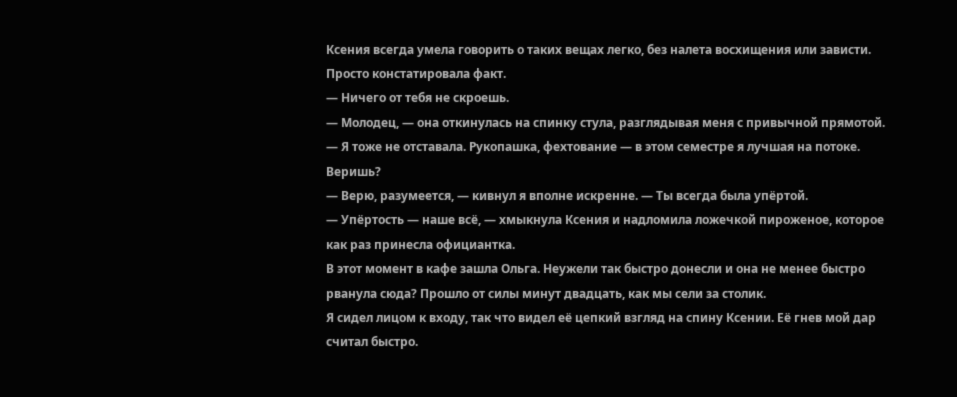Ксения всегда умела говорить о таких вещах легко, без налета восхищения или зависти. Просто констатировала факт.
— Ничего от тебя не скроешь.
— Молодец, — она откинулась на спинку стула, разглядывая меня с привычной прямотой. — Я тоже не отставала. Рукопашка, фехтование — в этом семестре я лучшая на потоке. Веришь?
— Верю, разумеется, — кивнул я вполне искренне. — Ты всегда была упёртой.
— Упёртость — наше всё, — хмыкнула Ксения и надломила ложечкой пироженое, которое как раз принесла официантка.
В этот момент в кафе зашла Ольга. Неужели так быстро донесли и она не менее быстро рванула сюда? Прошло от силы минут двадцать, как мы сели за столик.
Я сидел лицом к входу, так что видел её цепкий взгляд на спину Ксении. Её гнев мой дар считал быстро.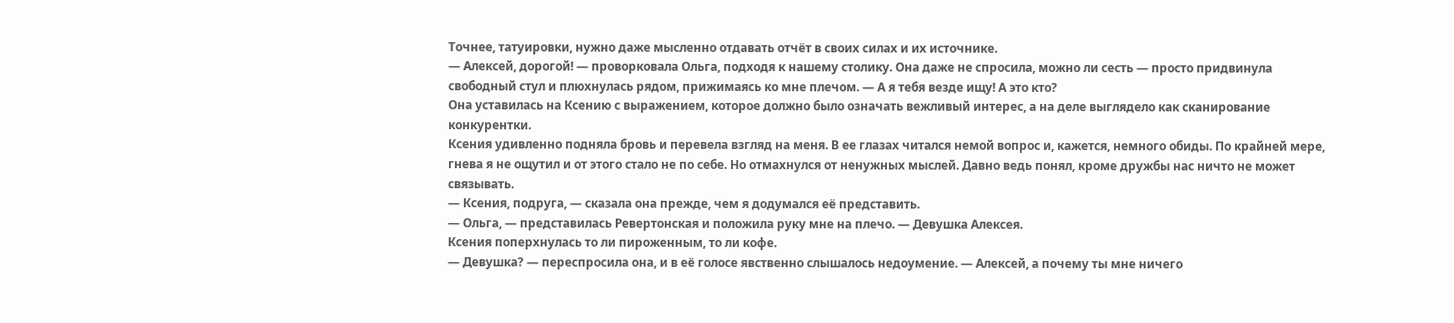Точнее, татуировки, нужно даже мысленно отдавать отчёт в своих силах и их источнике.
— Алексей, дорогой! — проворковала Ольга, подходя к нашему столику. Она даже не спросила, можно ли сесть — просто придвинула свободный стул и плюхнулась рядом, прижимаясь ко мне плечом. — А я тебя везде ищу! А это кто?
Она уставилась на Ксению с выражением, которое должно было означать вежливый интерес, а на деле выглядело как сканирование конкурентки.
Ксения удивленно подняла бровь и перевела взгляд на меня. В ее глазах читался немой вопрос и, кажется, немного обиды. По крайней мере, гнева я не ощутил и от этого стало не по себе. Но отмахнулся от ненужных мыслей. Давно ведь понял, кроме дружбы нас ничто не может связывать.
— Ксения, подруга, — сказала она прежде, чем я додумался её представить.
— Ольга, — представилась Ревертонская и положила руку мне на плечо. — Девушка Алексея.
Ксения поперхнулась то ли пироженным, то ли кофе.
— Девушка? — переспросила она, и в её голосе явственно слышалось недоумение. — Алексей, а почему ты мне ничего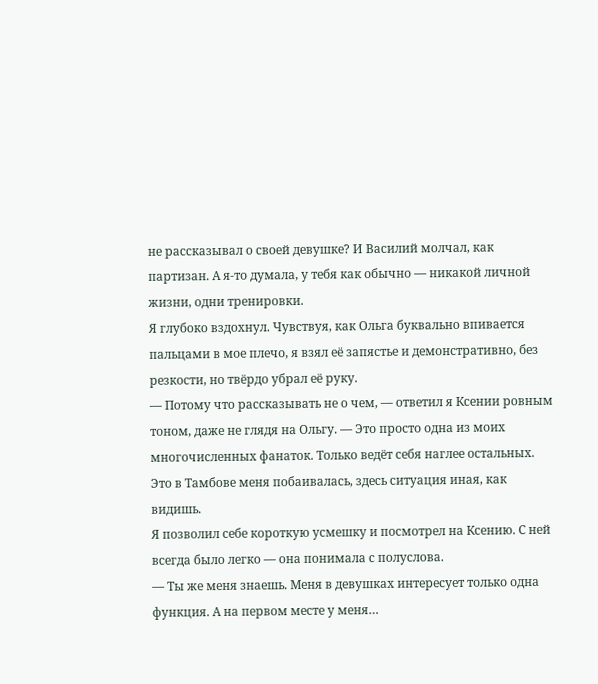не рассказывал о своей девушке? И Василий молчал, как партизан. А я-то думала, у тебя как обычно — никакой личной жизни, одни тренировки.
Я глубоко вздохнул. Чувствуя, как Ольга буквально впивается пальцами в мое плечо, я взял её запястье и демонстративно, без резкости, но твёрдо убрал её руку.
— Потому что рассказывать не о чем, — ответил я Ксении ровным тоном, даже не глядя на Ольгу. — Это просто одна из моих многочисленных фанаток. Только ведёт себя наглее остальных. Это в Тамбове меня побаивалась, здесь ситуация иная, как видишь.
Я позволил себе короткую усмешку и посмотрел на Ксению. С ней всегда было легко — она понимала с полуслова.
— Ты же меня знаешь. Меня в девушках интересует только одна функция. А на первом месте у меня…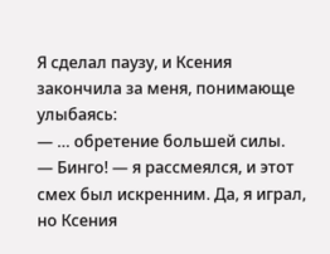Я сделал паузу, и Ксения закончила за меня, понимающе улыбаясь:
— … обретение большей силы.
— Бинго! — я рассмеялся, и этот смех был искренним. Да, я играл, но Ксения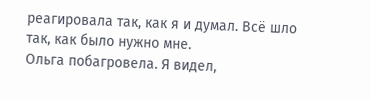реагировала так, как я и думал. Всё шло так, как было нужно мне.
Ольга побагровела. Я видел,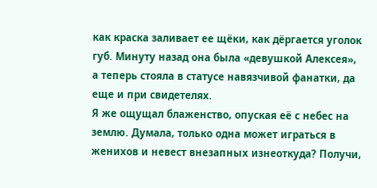как краска заливает ее щёки, как дёргается уголок губ. Минуту назад она была «девушкой Алексея», а теперь стояла в статусе навязчивой фанатки, да еще и при свидетелях.
Я же ощущал блаженство, опуская её с небес на землю. Думала, только одна может играться в женихов и невест внезапных изнеоткуда? Получи,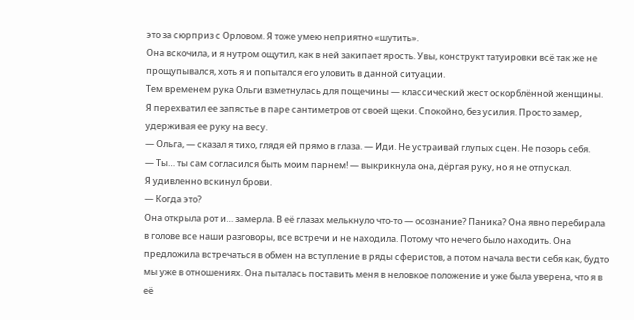это за сюрприз с Орловом. Я тоже умею неприятно «шутить».
Она вскочила, и я нутром ощутил, как в ней закипает ярость. Увы, конструкт татуировки всё так же не прощупывался, хоть я и попытался его уловить в данной ситуации.
Тем временем рука Ольги взметнулась для пощечины — классический жест оскорблённой женщины.
Я перехватил ее запястье в паре сантиметров от своей щеки. Спокойно, без усилия. Просто замер, удерживая ее руку на весу.
— Ольга, — сказал я тихо, глядя ей прямо в глаза. — Иди. Не устраивай глупых сцен. Не позорь себя.
— Ты… ты сам согласился быть моим парнем! — выкрикнула она, дёргая руку, но я не отпускал.
Я удивленно вскинул брови.
— Когда это?
Она открыла рот и… замерла. В её глазах мелькнуло что-то — осознание? Паника? Она явно перебирала в голове все наши разговоры, все встречи и не находила. Потому что нечего было находить. Она предложила встречаться в обмен на вступление в ряды сферистов, а потом начала вести себя как, будто мы уже в отношениях. Она пыталась поставить меня в неловкое положение и уже была уверена, что я в её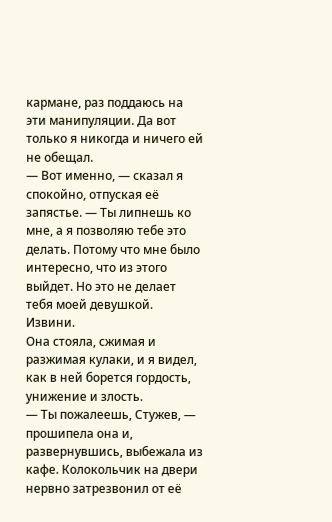кармане, раз поддаюсь на эти манипуляции. Да вот только я никогда и ничего ей не обещал.
— Вот именно, — сказал я спокойно, отпуская её запястье. — Ты липнешь ко мне, а я позволяю тебе это делать. Потому что мне было интересно, что из этого выйдет. Но это не делает тебя моей девушкой. Извини.
Она стояла, сжимая и разжимая кулаки, и я видел, как в ней борется гордость, унижение и злость.
— Ты пожалеешь, Стужев, — прошипела она и, развернувшись, выбежала из кафе. Колокольчик на двери нервно затрезвонил от её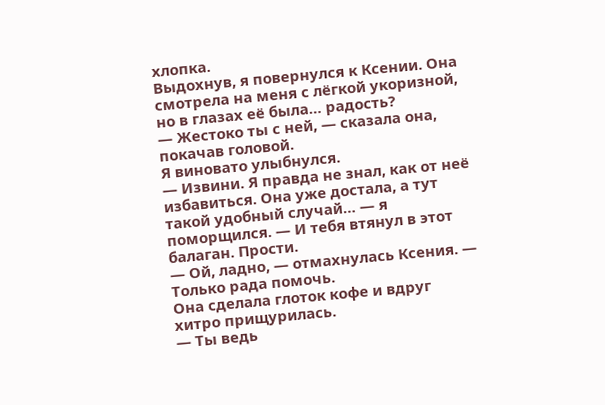хлопка.
Выдохнув, я повернулся к Ксении. Она смотрела на меня с лёгкой укоризной, но в глазах её была… радость?
— Жестоко ты с ней, — сказала она, покачав головой.
Я виновато улыбнулся.
— Извини. Я правда не знал, как от неё избавиться. Она уже достала, а тут такой удобный случай… — я поморщился. — И тебя втянул в этот балаган. Прости.
— Ой, ладно, — отмахнулась Ксения. — Только рада помочь.
Она сделала глоток кофе и вдруг хитро прищурилась.
— Ты ведь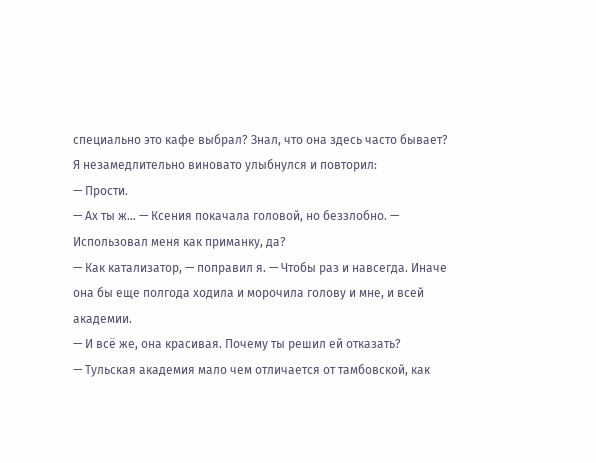специально это кафе выбрал? Знал, что она здесь часто бывает?
Я незамедлительно виновато улыбнулся и повторил:
— Прости.
— Ах ты ж… — Ксения покачала головой, но беззлобно. — Использовал меня как приманку, да?
— Как катализатор, — поправил я. — Чтобы раз и навсегда. Иначе она бы еще полгода ходила и морочила голову и мне, и всей академии.
— И всё же, она красивая. Почему ты решил ей отказать?
— Тульская академия мало чем отличается от тамбовской, как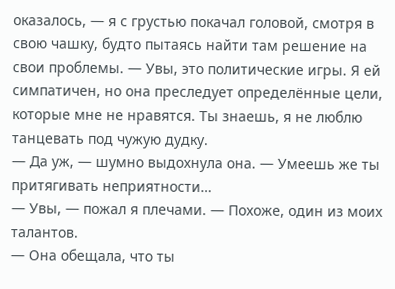оказалось, — я с грустью покачал головой, смотря в свою чашку, будто пытаясь найти там решение на свои проблемы. — Увы, это политические игры. Я ей симпатичен, но она преследует определённые цели, которые мне не нравятся. Ты знаешь, я не люблю танцевать под чужую дудку.
— Да уж, — шумно выдохнула она. — Умеешь же ты притягивать неприятности…
— Увы, — пожал я плечами. — Похоже, один из моих талантов.
— Она обещала, что ты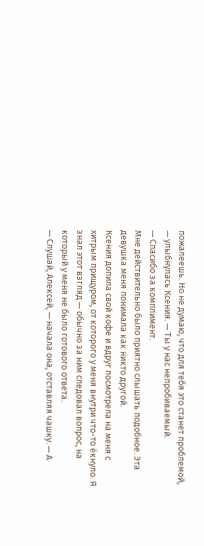пожалеешь. Но не думаю, что для тебя это станет проблемой, — улыбнулась Ксения. — Ты у нас непробиваемый.
— Спасибо за комплимент.
Мне действительно было приятно слышать подобное. Эта девушка меня понимала как никто другой.
Ксения допила свой кофе и вдруг посмотрела на меня с хитрым прищуром, от которого у меня внутри что-то ёкнуло. Я знал этот взгляд — обычно за ним следовал вопрос, на который у меня не было готового ответа.
— Слушай, Алексей, — начала она, отставляя чашку. — А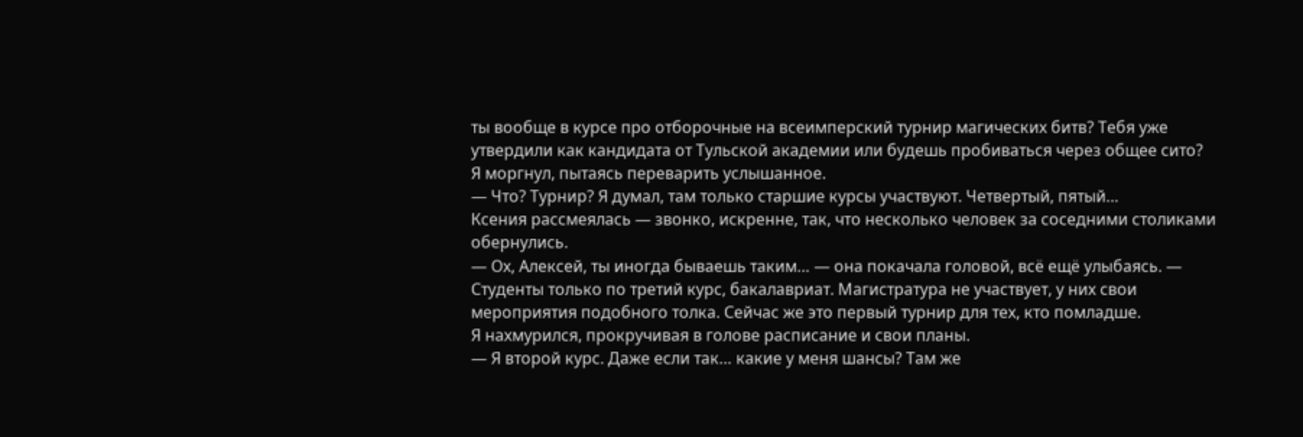ты вообще в курсе про отборочные на всеимперский турнир магических битв? Тебя уже утвердили как кандидата от Тульской академии или будешь пробиваться через общее сито?
Я моргнул, пытаясь переварить услышанное.
— Что? Турнир? Я думал, там только старшие курсы участвуют. Четвертый, пятый…
Ксения рассмеялась — звонко, искренне, так, что несколько человек за соседними столиками обернулись.
— Ох, Алексей, ты иногда бываешь таким… — она покачала головой, всё ещё улыбаясь. — Студенты только по третий курс, бакалавриат. Магистратура не участвует, у них свои мероприятия подобного толка. Сейчас же это первый турнир для тех, кто помладше.
Я нахмурился, прокручивая в голове расписание и свои планы.
— Я второй курс. Даже если так… какие у меня шансы? Там же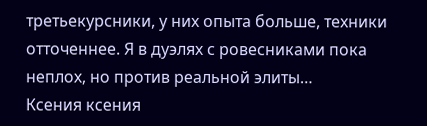третьекурсники, у них опыта больше, техники отточеннее. Я в дуэлях с ровесниками пока неплох, но против реальной элиты…
Ксения ксения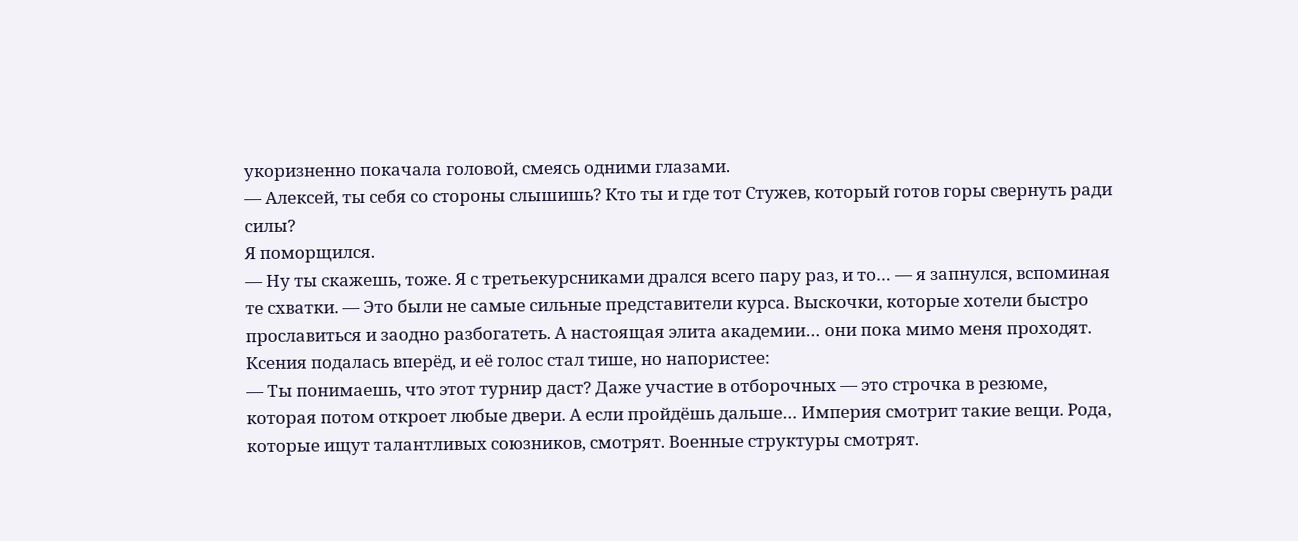укоризненно покачала головой, смеясь одними глазами.
— Алексей, ты себя со стороны слышишь? Кто ты и где тот Стужев, который готов горы свернуть ради силы?
Я поморщился.
— Ну ты скажешь, тоже. Я с третьекурсниками дрался всего пару раз, и то… — я запнулся, вспоминая те схватки. — Это были не самые сильные представители курса. Выскочки, которые хотели быстро прославиться и заодно разбогатеть. А настоящая элита академии… они пока мимо меня проходят.
Ксения подалась вперёд, и её голос стал тише, но напористее:
— Ты понимаешь, что этот турнир даст? Даже участие в отборочных — это строчка в резюме, которая потом откроет любые двери. А если пройдёшь дальше… Империя смотрит такие вещи. Рода, которые ищут талантливых союзников, смотрят. Военные структуры смотрят.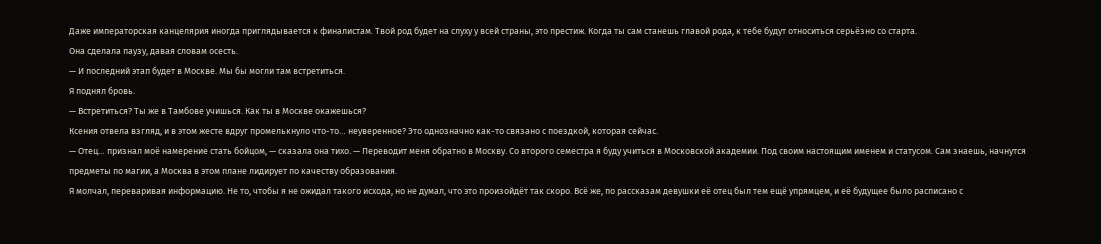Даже императорская канцелярия иногда приглядывается к финалистам. Твой род будет на слуху у всей страны, это престиж. Когда ты сам станешь главой рода, к тебе будут относиться серьёзно со старта.
Она сделала паузу, давая словам осесть.
— И последний этап будет в Москве. Мы бы могли там встретиться.
Я поднял бровь.
— Встретиться? Ты же в Тамбове учишься. Как ты в Москве окажешься?
Ксения отвела взгляд, и в этом жесте вдруг промелькнуло что-то… неуверенное? Это однозначно как-то связано с поездкой, которая сейчас.
— Отец… признал моё намерение стать бойцом, — сказала она тихо. — Переводит меня обратно в Москву. Со второго семестра я буду учиться в Московской академии. Под своим настоящим именем и статусом. Сам знаешь, начнутся предметы по магии, а Москва в этом плане лидирует по качеству образования.
Я молчал, переваривая информацию. Не то, чтобы я не ожидал такого исхода, но не думал, что это произойдёт так скоро. Всё же, по рассказам девушки её отец был тем ещё упрямцем, и её будущее было расписано с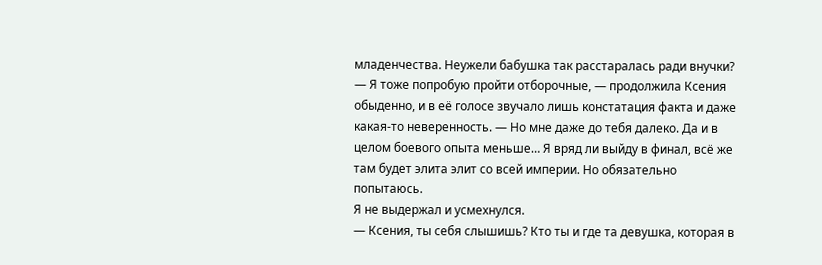младенчества. Неужели бабушка так расстаралась ради внучки?
— Я тоже попробую пройти отборочные, — продолжила Ксения обыденно, и в её голосе звучало лишь констатация факта и даже какая-то неверенность. — Но мне даже до тебя далеко. Да и в целом боевого опыта меньше… Я вряд ли выйду в финал, всё же там будет элита элит со всей империи. Но обязательно попытаюсь.
Я не выдержал и усмехнулся.
— Ксения, ты себя слышишь? Кто ты и где та девушка, которая в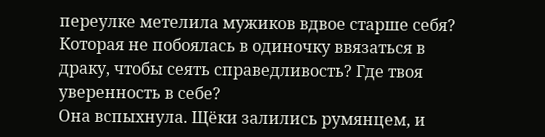переулке метелила мужиков вдвое старше себя? Которая не побоялась в одиночку ввязаться в драку, чтобы сеять справедливость? Где твоя уверенность в себе?
Она вспыхнула. Щёки залились румянцем, и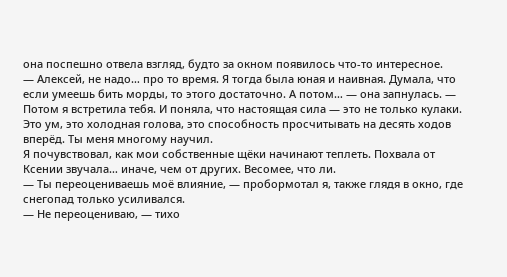она поспешно отвела взгляд, будто за окном появилось что-то интересное.
— Алексей, не надо… про то время. Я тогда была юная и наивная. Думала, что если умеешь бить морды, то этого достаточно. А потом… — она запнулась. — Потом я встретила тебя. И поняла, что настоящая сила — это не только кулаки. Это ум, это холодная голова, это способность просчитывать на десять ходов вперёд. Ты меня многому научил.
Я почувствовал, как мои собственные щёки начинают теплеть. Похвала от Ксении звучала… иначе, чем от других. Весомее, что ли.
— Ты переоцениваешь моё влияние, — пробормотал я, также глядя в окно, где снегопад только усиливался.
— Не переоцениваю, — тихо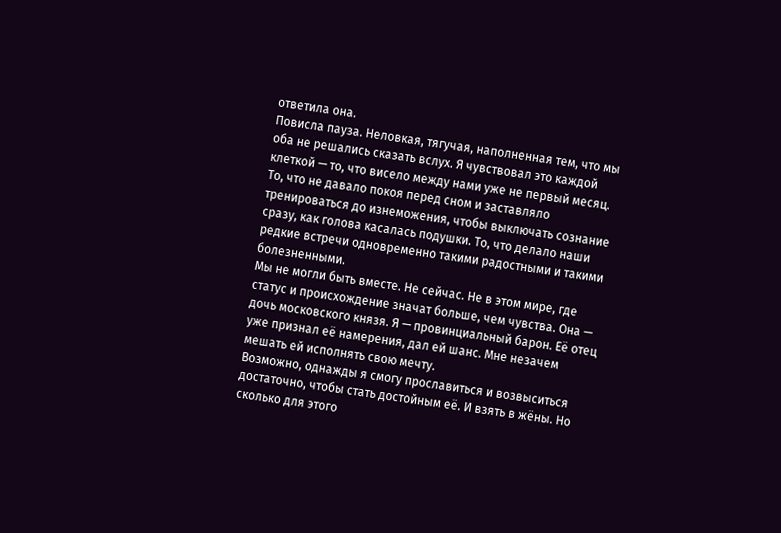ответила она.
Повисла пауза. Неловкая, тягучая, наполненная тем, что мы оба не решались сказать вслух. Я чувствовал это каждой клеткой — то, что висело между нами уже не первый месяц. То, что не давало покоя перед сном и заставляло тренироваться до изнеможения, чтобы выключать сознание сразу, как голова касалась подушки. То, что делало наши редкие встречи одновременно такими радостными и такими болезненными.
Мы не могли быть вместе. Не сейчас. Не в этом мире, где статус и происхождение значат больше, чем чувства. Она — дочь московского князя. Я — провинциальный барон. Её отец уже признал её намерения, дал ей шанс. Мне незачем мешать ей исполнять свою мечту.
Возможно, однажды я смогу прославиться и возвыситься достаточно, чтобы стать достойным её. И взять в жёны. Но сколько для этого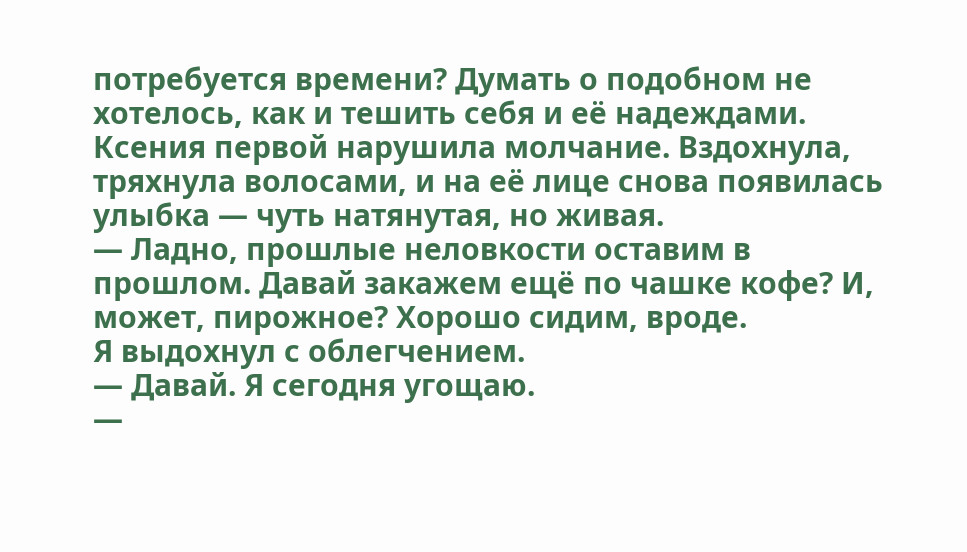потребуется времени? Думать о подобном не хотелось, как и тешить себя и её надеждами.
Ксения первой нарушила молчание. Вздохнула, тряхнула волосами, и на её лице снова появилась улыбка — чуть натянутая, но живая.
— Ладно, прошлые неловкости оставим в прошлом. Давай закажем ещё по чашке кофе? И, может, пирожное? Хорошо сидим, вроде.
Я выдохнул с облегчением.
— Давай. Я сегодня угощаю.
—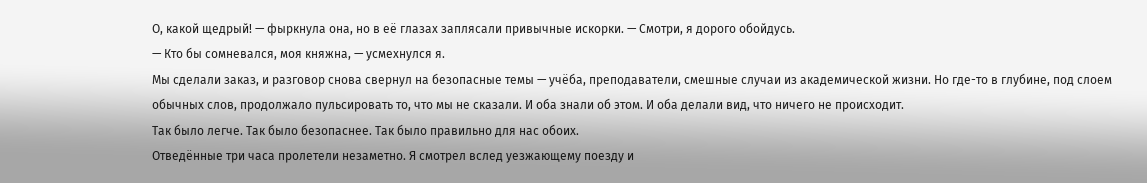О, какой щедрый! — фыркнула она, но в её глазах заплясали привычные искорки. — Смотри, я дорого обойдусь.
— Кто бы сомневался, моя княжна, — усмехнулся я.
Мы сделали заказ, и разговор снова свернул на безопасные темы — учёба, преподаватели, смешные случаи из академической жизни. Но где-то в глубине, под слоем обычных слов, продолжало пульсировать то, что мы не сказали. И оба знали об этом. И оба делали вид, что ничего не происходит.
Так было легче. Так было безопаснее. Так было правильно для нас обоих.
Отведённые три часа пролетели незаметно. Я смотрел вслед уезжающему поезду и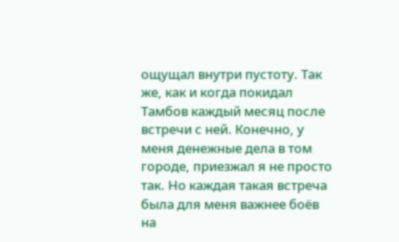ощущал внутри пустоту. Так же, как и когда покидал Тамбов каждый месяц после встречи с ней. Конечно, у меня денежные дела в том городе, приезжал я не просто так. Но каждая такая встреча была для меня важнее боёв на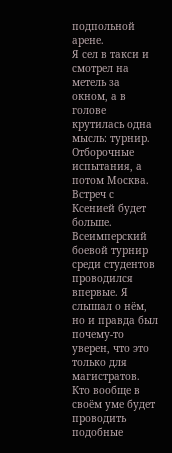подпольной арене.
Я сел в такси и смотрел на метель за окном, а в голове крутилась одна мысль: турнир. Отборочные испытания, а потом Москва. Встреч с Ксенией будет больше.
Всеимперский боевой турнир среди студентов проводился впервые. Я слышал о нём, но и правда был почему-то уверен, что это только для магистратов. Кто вообще в своём уме будет проводить подобные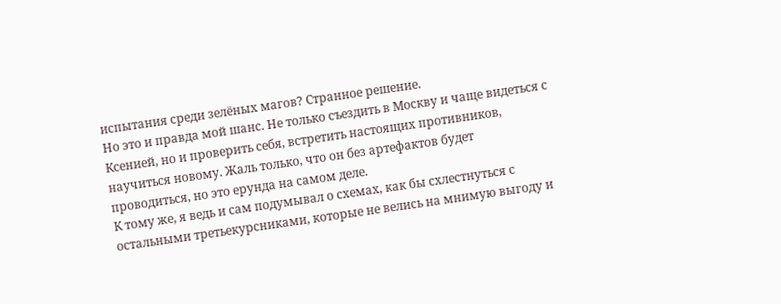испытания среди зелёных магов? Странное решение.
Но это и правда мой шанс. Не только съездить в Москву и чаще видеться с Ксенией, но и проверить себя, встретить настоящих противников, научиться новому. Жаль только, что он без артефактов будет проводиться, но это ерунда на самом деле.
К тому же, я ведь и сам подумывал о схемах, как бы схлестнуться с остальными третьекурсниками, которые не велись на мнимую выгоду и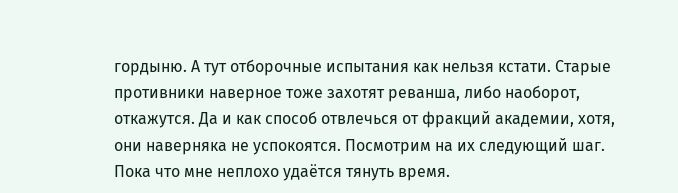гордыню. А тут отборочные испытания как нельзя кстати. Старые противники наверное тоже захотят реванша, либо наоборот, откажутся. Да и как способ отвлечься от фракций академии, хотя, они наверняка не успокоятся. Посмотрим на их следующий шаг. Пока что мне неплохо удаётся тянуть время.